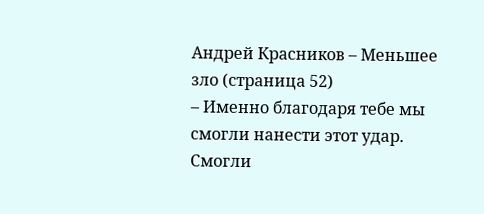Андрей Красников – Меньшее зло (страница 52)
– Именно благодаря тебе мы смогли нанести этот удар. Смогли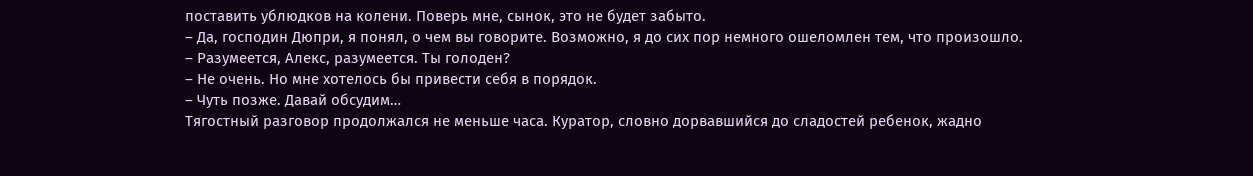поставить ублюдков на колени. Поверь мне, сынок, это не будет забыто.
– Да, господин Дюпри, я понял, о чем вы говорите. Возможно, я до сих пор немного ошеломлен тем, что произошло.
– Разумеется, Алекс, разумеется. Ты голоден?
– Не очень. Но мне хотелось бы привести себя в порядок.
– Чуть позже. Давай обсудим…
Тягостный разговор продолжался не меньше часа. Куратор, словно дорвавшийся до сладостей ребенок, жадно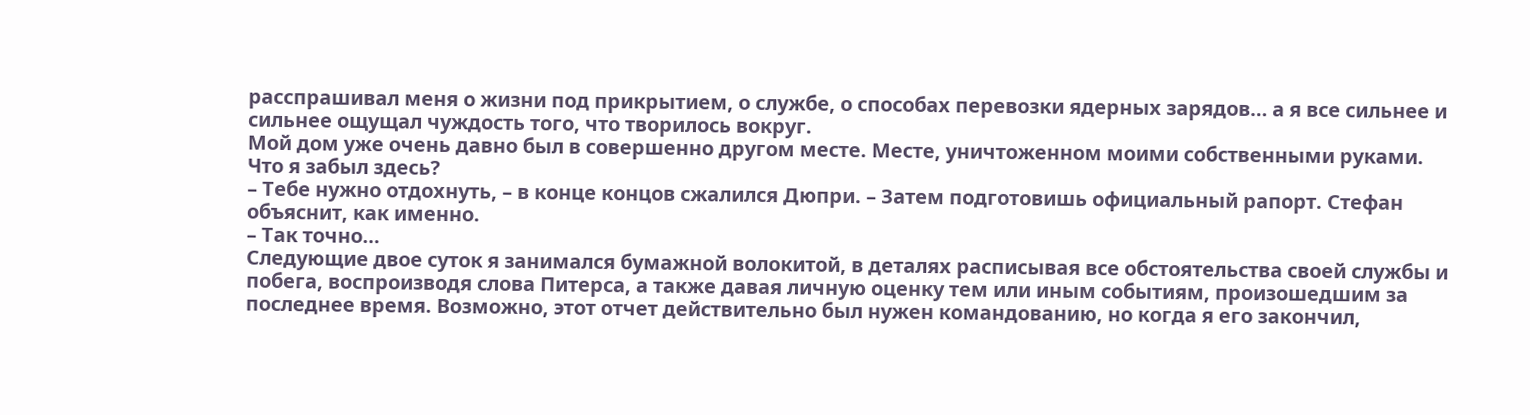расспрашивал меня о жизни под прикрытием, о службе, о способах перевозки ядерных зарядов… а я все сильнее и сильнее ощущал чуждость того, что творилось вокруг.
Мой дом уже очень давно был в совершенно другом месте. Месте, уничтоженном моими собственными руками.
Что я забыл здесь?
– Тебе нужно отдохнуть, – в конце концов сжалился Дюпри. – Затем подготовишь официальный рапорт. Стефан объяснит, как именно.
– Так точно…
Следующие двое суток я занимался бумажной волокитой, в деталях расписывая все обстоятельства своей службы и побега, воспроизводя слова Питерса, а также давая личную оценку тем или иным событиям, произошедшим за последнее время. Возможно, этот отчет действительно был нужен командованию, но когда я его закончил,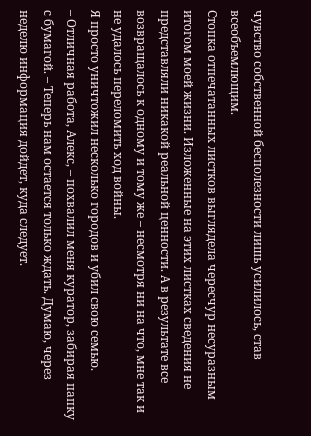чувство собственной бесполезности лишь усилилось, став всеобъемлющим.
Стопка отпечатанных листков выглядела чересчур несуразным итогом моей жизни. Изложенные на этих листках сведения не представляли никакой реальной ценности. А в результате все возвращалось к одному и тому же – несмотря ни на что, мне так и не удалось переломить ход войны.
Я просто уничтожил несколько городов и убил свою семью.
– Отличная работа, Алекс, – похвалил меня куратор, забирая папку с бумагой. – Теперь нам остается только ждать. Думаю, через неделю информация дойдет, куда следует.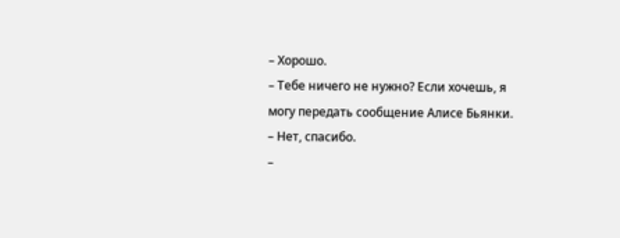– Хорошо.
– Тебе ничего не нужно? Если хочешь, я могу передать сообщение Алисе Бьянки.
– Нет, спасибо.
–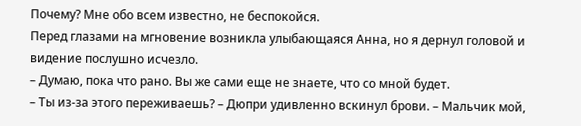Почему? Мне обо всем известно, не беспокойся.
Перед глазами на мгновение возникла улыбающаяся Анна, но я дернул головой и видение послушно исчезло.
– Думаю, пока что рано. Вы же сами еще не знаете, что со мной будет.
– Ты из-за этого переживаешь? – Дюпри удивленно вскинул брови. – Мальчик мой,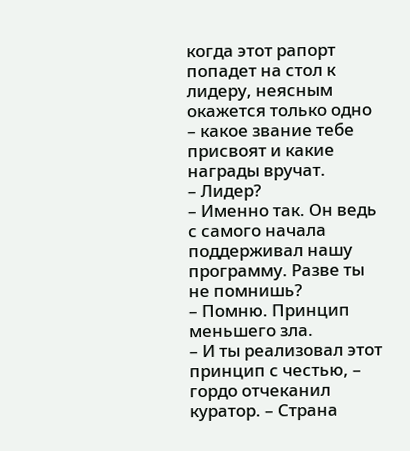когда этот рапорт попадет на стол к лидеру, неясным окажется только одно – какое звание тебе присвоят и какие награды вручат.
– Лидер?
– Именно так. Он ведь с самого начала поддерживал нашу программу. Разве ты не помнишь?
– Помню. Принцип меньшего зла.
– И ты реализовал этот принцип с честью, – гордо отчеканил куратор. – Страна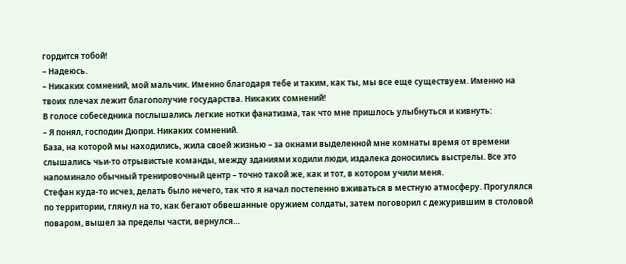гордится тобой!
– Надеюсь.
– Никаких сомнений, мой мальчик. Именно благодаря тебе и таким, как ты, мы все еще существуем. Именно на твоих плечах лежит благополучие государства. Никаких сомнений!
В голосе собеседника послышались легкие нотки фанатизма, так что мне пришлось улыбнуться и кивнуть:
– Я понял, господин Дюпри. Никаких сомнений.
База, на которой мы находились, жила своей жизнью – за окнами выделенной мне комнаты время от времени слышались чьи-то отрывистые команды, между зданиями ходили люди, издалека доносились выстрелы. Все это напоминало обычный тренировочный центр – точно такой же, как и тот, в котором учили меня.
Стефан куда-то исчез, делать было нечего, так что я начал постепенно вживаться в местную атмосферу. Прогулялся по территории, глянул на то, как бегают обвешанные оружием солдаты, затем поговорил с дежурившим в столовой поваром, вышел за пределы части, вернулся…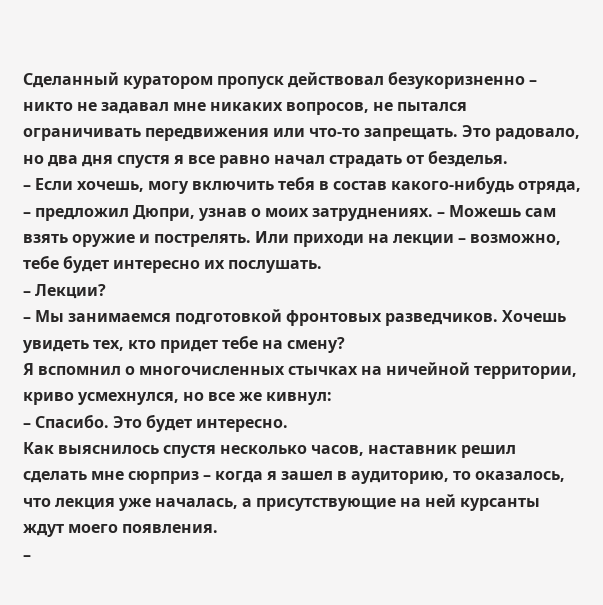Сделанный куратором пропуск действовал безукоризненно – никто не задавал мне никаких вопросов, не пытался ограничивать передвижения или что-то запрещать. Это радовало, но два дня спустя я все равно начал страдать от безделья.
– Если хочешь, могу включить тебя в состав какого-нибудь отряда, – предложил Дюпри, узнав о моих затруднениях. – Можешь сам взять оружие и пострелять. Или приходи на лекции – возможно, тебе будет интересно их послушать.
– Лекции?
– Мы занимаемся подготовкой фронтовых разведчиков. Хочешь увидеть тех, кто придет тебе на смену?
Я вспомнил о многочисленных стычках на ничейной территории, криво усмехнулся, но все же кивнул:
– Спасибо. Это будет интересно.
Как выяснилось спустя несколько часов, наставник решил сделать мне сюрприз – когда я зашел в аудиторию, то оказалось, что лекция уже началась, а присутствующие на ней курсанты ждут моего появления.
–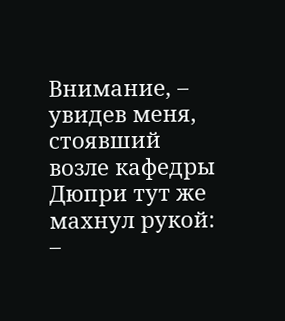Внимание, – увидев меня, стоявший возле кафедры Дюпри тут же махнул рукой: –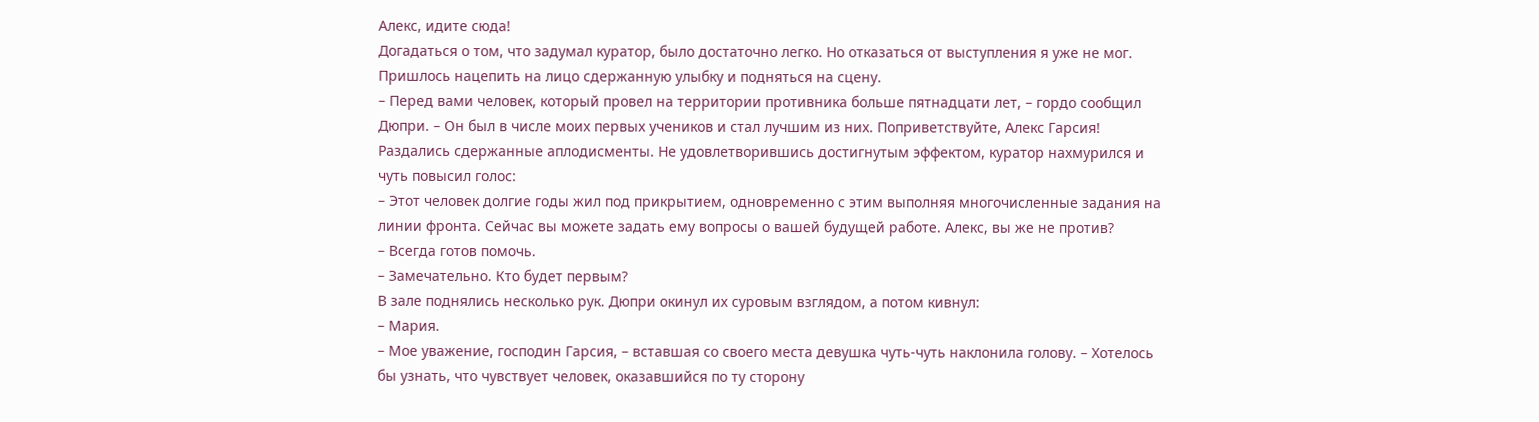Алекс, идите сюда!
Догадаться о том, что задумал куратор, было достаточно легко. Но отказаться от выступления я уже не мог.
Пришлось нацепить на лицо сдержанную улыбку и подняться на сцену.
– Перед вами человек, который провел на территории противника больше пятнадцати лет, – гордо сообщил Дюпри. – Он был в числе моих первых учеников и стал лучшим из них. Поприветствуйте, Алекс Гарсия!
Раздались сдержанные аплодисменты. Не удовлетворившись достигнутым эффектом, куратор нахмурился и чуть повысил голос:
– Этот человек долгие годы жил под прикрытием, одновременно с этим выполняя многочисленные задания на линии фронта. Сейчас вы можете задать ему вопросы о вашей будущей работе. Алекс, вы же не против?
– Всегда готов помочь.
– Замечательно. Кто будет первым?
В зале поднялись несколько рук. Дюпри окинул их суровым взглядом, а потом кивнул:
– Мария.
– Мое уважение, господин Гарсия, – вставшая со своего места девушка чуть-чуть наклонила голову. – Хотелось бы узнать, что чувствует человек, оказавшийся по ту сторону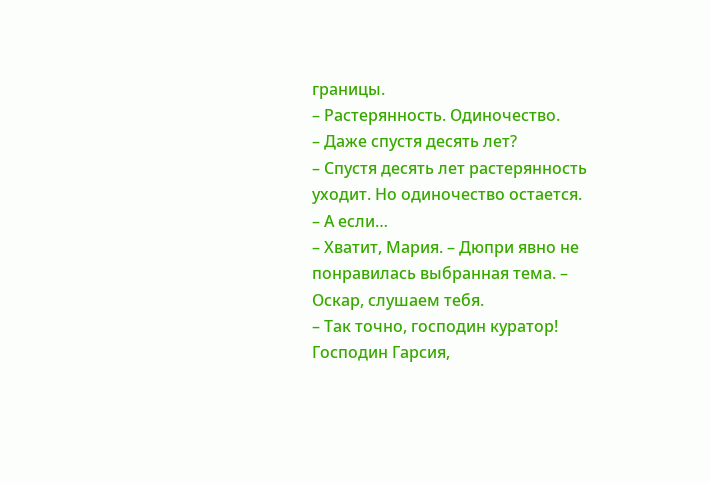границы.
– Растерянность. Одиночество.
– Даже спустя десять лет?
– Спустя десять лет растерянность уходит. Но одиночество остается.
– А если…
– Хватит, Мария. – Дюпри явно не понравилась выбранная тема. – Оскар, слушаем тебя.
– Так точно, господин куратор! Господин Гарсия,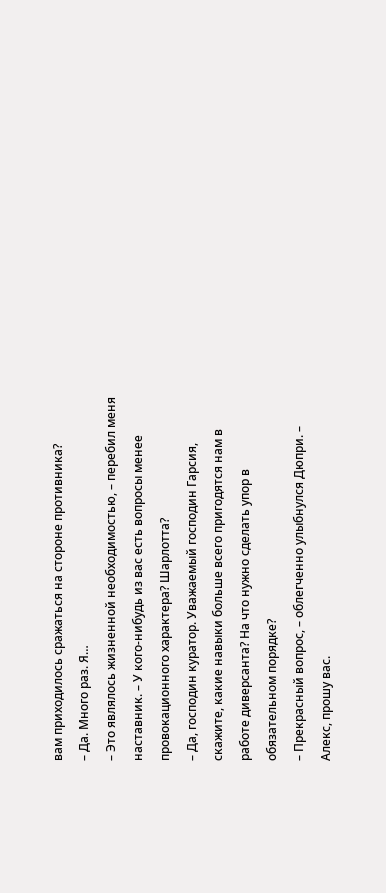вам приходилось сражаться на стороне противника?
– Да. Много раз. Я…
– Это являлось жизненной необходимостью, – перебил меня наставник. – У кого-нибудь из вас есть вопросы менее провокационного характера? Шарлотта?
– Да, господин куратор. Уважаемый господин Гарсия, скажите, какие навыки больше всего пригодятся нам в работе диверсанта? На что нужно сделать упор в обязательном порядке?
– Прекрасный вопрос, – облегченно улыбнулся Дюпри. – Алекс, прошу вас.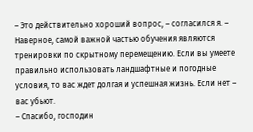– Это действительно хороший вопрос, – согласился я. – Наверное, самой важной частью обучения являются тренировки по скрытному перемещению. Если вы умеете правильно использовать ландшафтные и погодные условия, то вас ждет долгая и успешная жизнь. Если нет – вас убьют.
– Спасибо, господин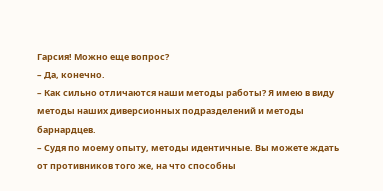Гарсия! Можно еще вопрос?
– Да, конечно.
– Как сильно отличаются наши методы работы? Я имею в виду методы наших диверсионных подразделений и методы барнардцев.
– Судя по моему опыту, методы идентичные. Вы можете ждать от противников того же, на что способны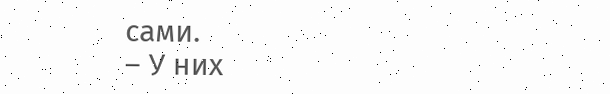сами.
– У них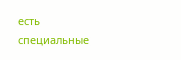есть специальные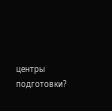центры подготовки?